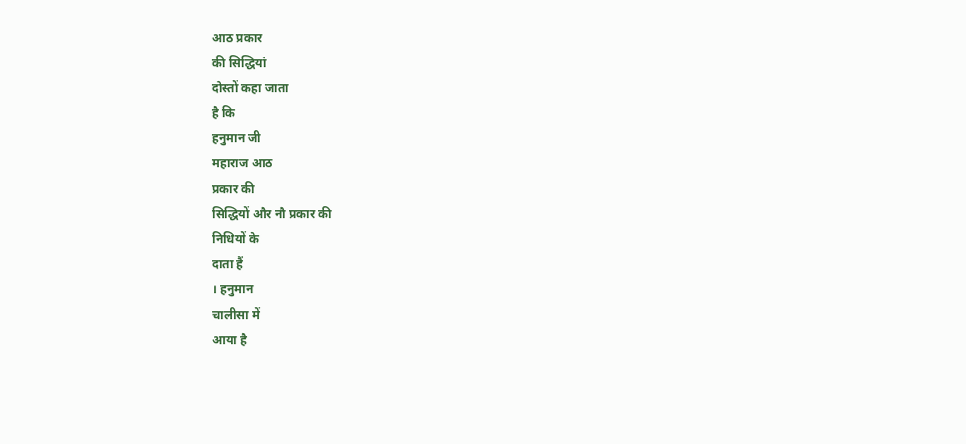आठ प्रकार
की सिद्धियां
दोस्तों कहा जाता
है कि
हनुमान जी
महाराज आठ
प्रकार की
सिद्धियों और नौ प्रकार की
निधियों के
दाता हैं
। हनुमान
चालीसा में
आया है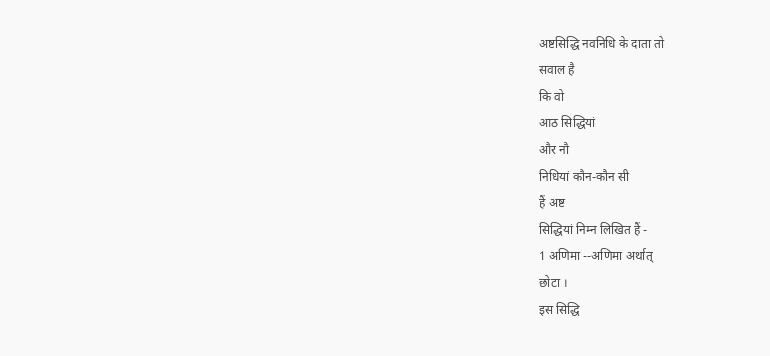अष्टसिद्धि नवनिधि के दाता तो
सवाल है
कि वो
आठ सिद्धियां
और नौ
निधियां कौन-कौन सी
हैं अष्ट
सिद्धियां निम्न लिखित हैं -
1 अणिमा --अणिमा अर्थात्
छोटा ।
इस सिद्धि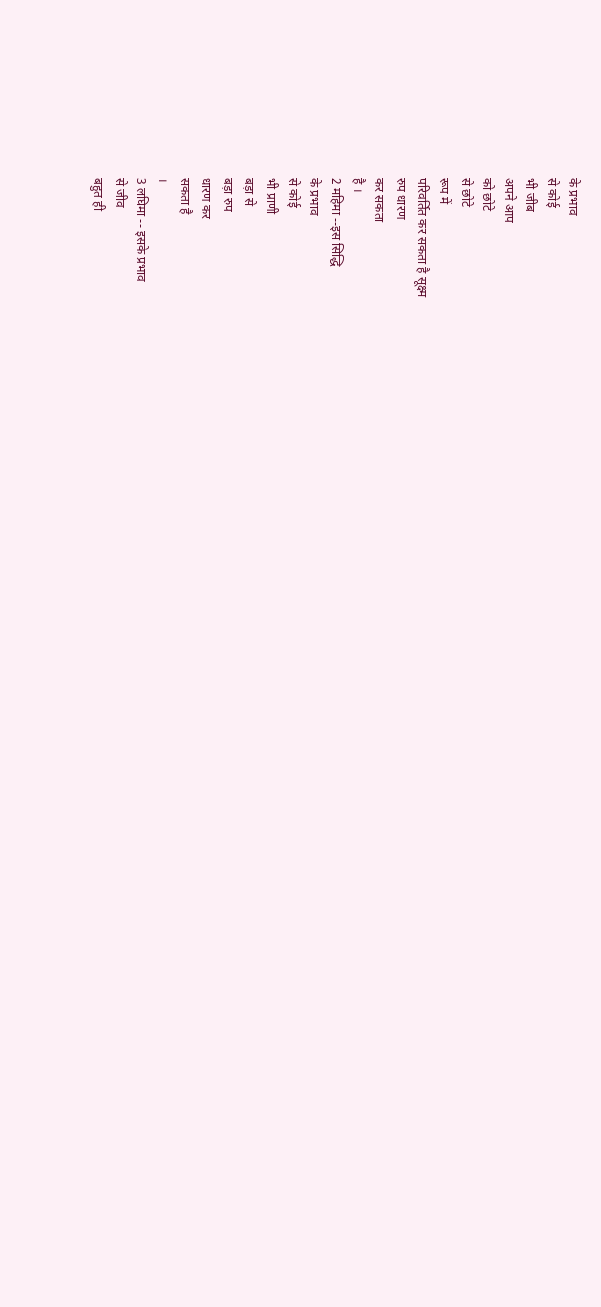के प्रभाव
से कोई
भी जीब
अपने आप
को छोटे
से छोटे
रूप में
परिवर्तित कर सकता है सूक्ष्म
रुप धारण
कर सकता
है ।
2 महिमा --इस सिद्धि
के प्रभाव
से कोई
भी प्राणी
बड़ा से
बड़ा रुप
धारण कर
सकता है
।
3 लघिमा -- इसके प्रभाव
से जीव
बहुत ही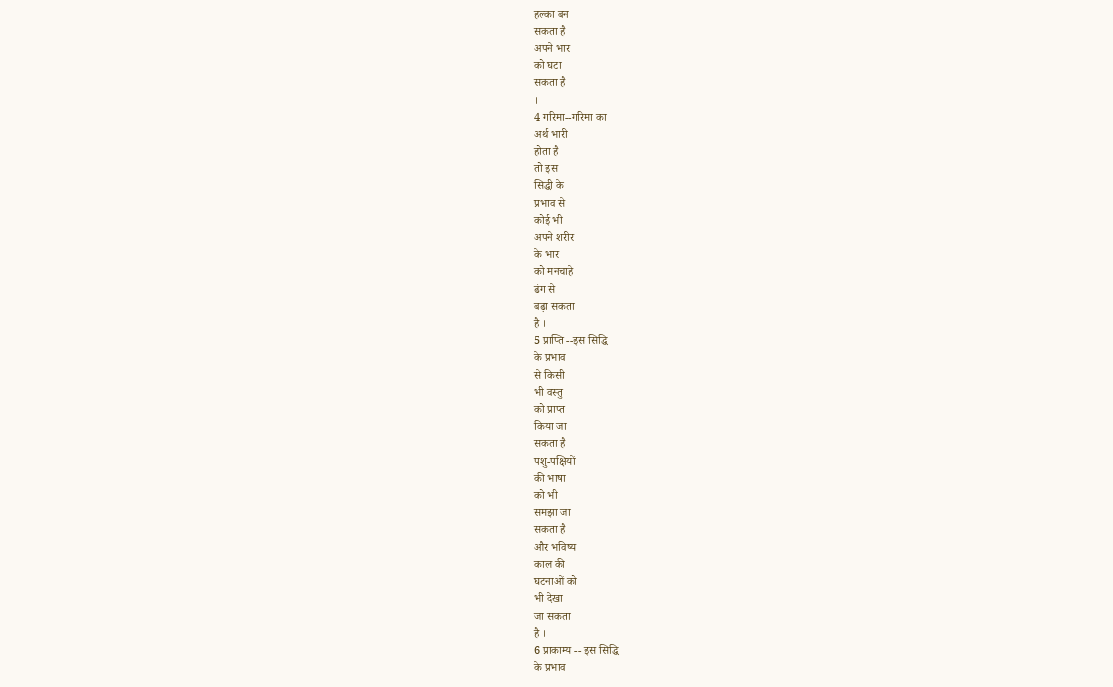हल्का बन
सकता है
अपने भार
को घटा
सकता है
।
4 गरिमा--गरिमा का
अर्थ भारी
होता है
तो इस
सिद्धी के
प्रभाव से
कोई भी
अपने शरीर
के भार
को मनचाहे
ढंग से
बढ़ा सकता
है ।
5 प्राप्ति --इस सिद्धि
के प्रभाव
से किसी
भी वस्तु
को प्राप्त
किया जा
सकता है
पशु-पक्षियों
की भाषा
को भी
समझा जा
सकता है
और भविष्य
काल की
घटनाओं को
भी देखा
जा सकता
है ।
6 प्राकाम्य -- इस सिद्धि
के प्रभाव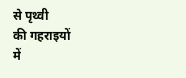से पृथ्वी
की गहराइयों
में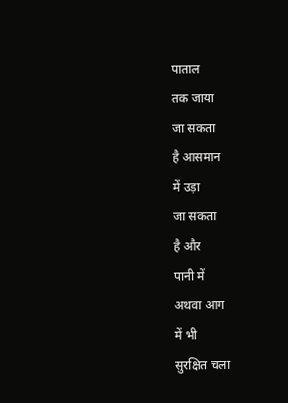पाताल
तक जाया
जा सकता
है आसमान
में उड़ा
जा सकता
है और
पानी में
अथवा आग
में भी
सुरक्षित चला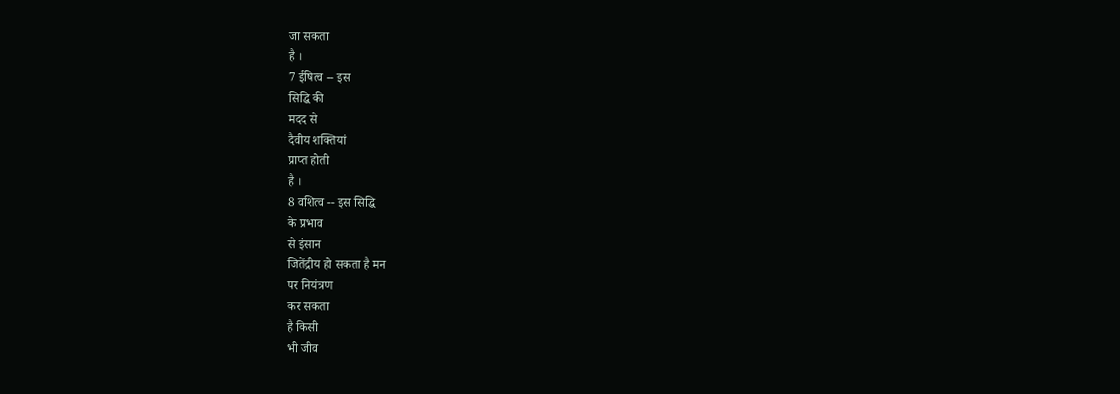जा सकता
है ।
7 ईषित्व -- इस
सिद्धि की
मदद से
दैवीय शक्तियां
प्राप्त होती
है ।
8 वशित्व -- इस सिद्धि
के प्रभाव
से इंसान
जितेंद्रीय हो सकता है मन
पर नियंत्रण
कर सकता
है किसी
भी जीव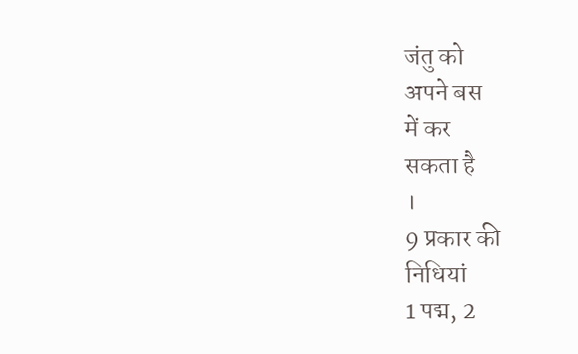जंतु को
अपने बस
में कर
सकता है
।
9 प्रकार की
निधियां
1 पद्म, 2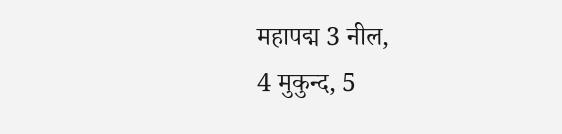महापद्म 3 नील,
4 मुकुन्द, 5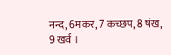नन्द, 6मकर, 7 कच्छप, 8 षंख,
9 खर्व ।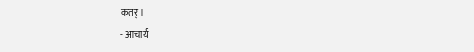कतर्।
- आचार्य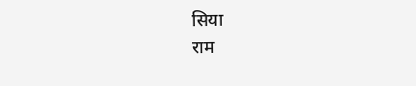सिया
राम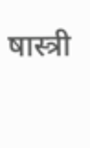षास्त्री